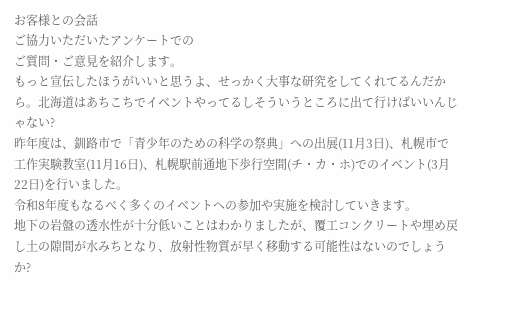お客様との会話
ご協力いただいたアンケートでの
ご質問・ご意見を紹介します。
もっと宣伝したほうがいいと思うよ、せっかく大事な研究をしてくれてるんだから。北海道はあちこちでイベントやってるしそういうところに出て行けばいいんじゃない?
昨年度は、釧路市で「青少年のための科学の祭典」への出展(11月3日)、札幌市で工作実験教室(11月16日)、札幌駅前通地下歩行空間(チ・カ・ホ)でのイベント(3月22日)を行いました。
令和8年度もなるべく多くのイベントへの参加や実施を検討していきます。
地下の岩盤の透水性が十分低いことはわかりましたが、覆工コンクリートや埋め戻し土の隙間が水みちとなり、放射性物質が早く移動する可能性はないのでしょうか?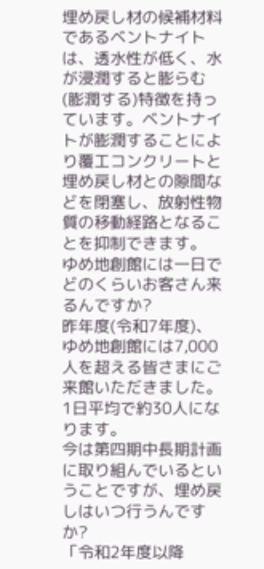埋め戻し材の候補材料であるベントナイトは、透水性が低く、水が浸潤すると膨らむ(膨潤する)特徴を持っています。ベントナイトが膨潤することにより覆工コンクリートと埋め戻し材との隙間などを閉塞し、放射性物質の移動経路となることを抑制できます。
ゆめ地創館には一日でどのくらいお客さん来るんですか?
昨年度(令和7年度)、ゆめ地創館には7,000人を超える皆さまにご来館いただきました。1日平均で約30人になります。
今は第四期中長期計画に取り組んでいるということですが、埋め戻しはいつ行うんですか?
「令和2年度以降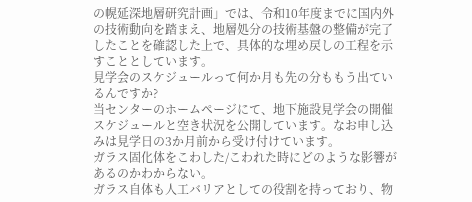の幌延深地層研究計画」では、令和10年度までに国内外の技術動向を踏まえ、地層処分の技術基盤の整備が完了したことを確認した上で、具体的な埋め戻しの工程を示すこととしています。
見学会のスケジュールって何か月も先の分ももう出ているんですか?
当センターのホームページにて、地下施設見学会の開催スケジュールと空き状況を公開しています。なお申し込みは見学日の3か月前から受け付けています。
ガラス固化体をこわした/こわれた時にどのような影響があるのかわからない。
ガラス自体も人工バリアとしての役割を持っており、物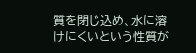質を閉じ込め、水に溶けにくいという性質が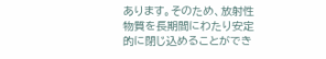あります。そのため、放射性物質を長期間にわたり安定的に閉じ込めることができ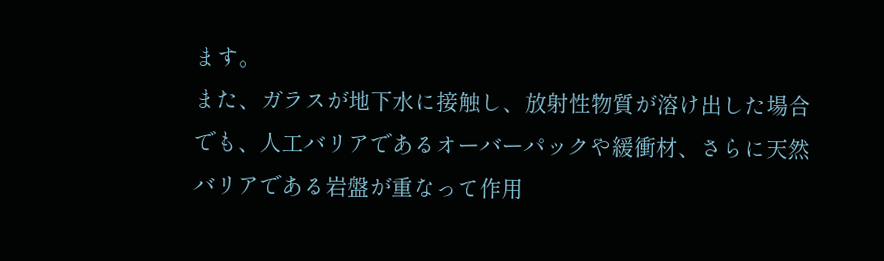ます。
また、ガラスが地下水に接触し、放射性物質が溶け出した場合でも、人工バリアであるオーバーパックや緩衝材、さらに天然バリアである岩盤が重なって作用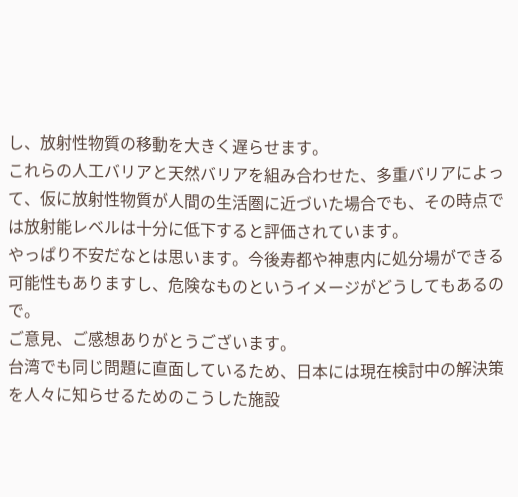し、放射性物質の移動を大きく遅らせます。
これらの人工バリアと天然バリアを組み合わせた、多重バリアによって、仮に放射性物質が人間の生活圏に近づいた場合でも、その時点では放射能レベルは十分に低下すると評価されています。
やっぱり不安だなとは思います。今後寿都や神恵内に処分場ができる可能性もありますし、危険なものというイメージがどうしてもあるので。
ご意見、ご感想ありがとうございます。
台湾でも同じ問題に直面しているため、日本には現在検討中の解決策を人々に知らせるためのこうした施設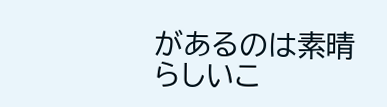があるのは素晴らしいこ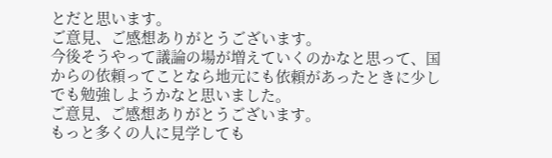とだと思います。
ご意見、ご感想ありがとうございます。
今後そうやって議論の場が増えていくのかなと思って、国からの依頼ってことなら地元にも依頼があったときに少しでも勉強しようかなと思いました。
ご意見、ご感想ありがとうございます。
もっと多くの人に見学しても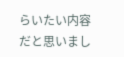らいたい内容だと思いまし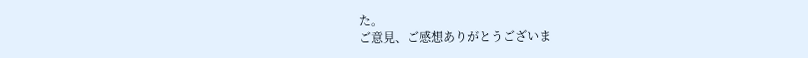た。
ご意見、ご感想ありがとうございま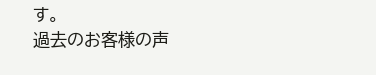す。
過去のお客様の声